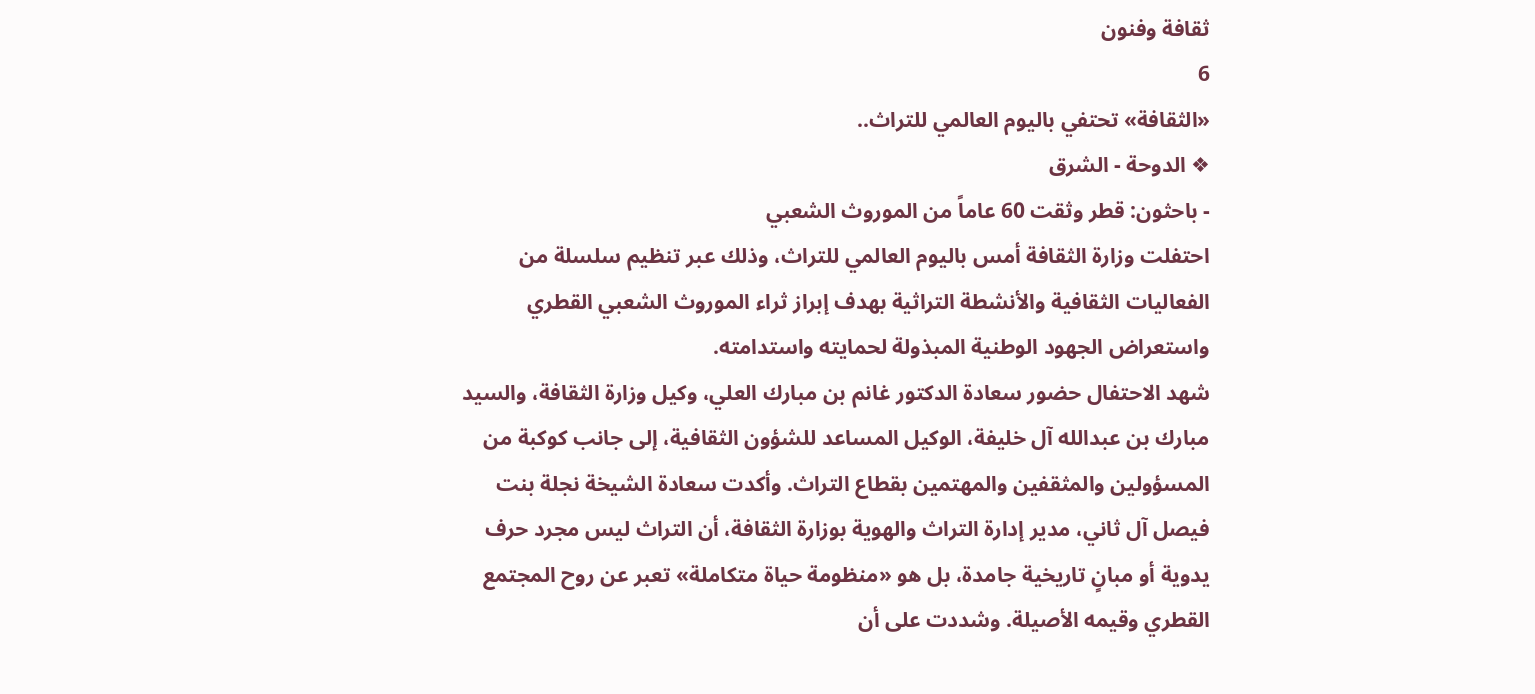ثقافة وفنون
6
«الثقافة» تحتفي باليوم العالمي للتراث..
❖ الدوحة - الشرق
- باحثون: قطر وثقت 60 عاماً من الموروث الشعبي
احتفلت وزارة الثقافة أمس باليوم العالمي للتراث، وذلك عبر تنظيم سلسلة من الفعاليات الثقافية والأنشطة التراثية بهدف إبراز ثراء الموروث الشعبي القطري واستعراض الجهود الوطنية المبذولة لحمايته واستدامته.
شهد الاحتفال حضور سعادة الدكتور غانم بن مبارك العلي، وكيل وزارة الثقافة، والسيد مبارك بن عبدالله آل خليفة، الوكيل المساعد للشؤون الثقافية، إلى جانب كوكبة من المسؤولين والمثقفين والمهتمين بقطاع التراث. وأكدت سعادة الشيخة نجلة بنت فيصل آل ثاني، مدير إدارة التراث والهوية بوزارة الثقافة، أن التراث ليس مجرد حرف يدوية أو مبانٍ تاريخية جامدة، بل هو «منظومة حياة متكاملة» تعبر عن روح المجتمع القطري وقيمه الأصيلة. وشددت على أن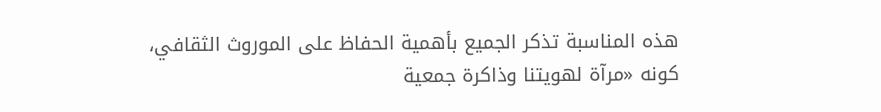هذه المناسبة تذكر الجميع بأهمية الحفاظ على الموروث الثقافي، كونه «مرآة لهويتنا وذاكرة جمعية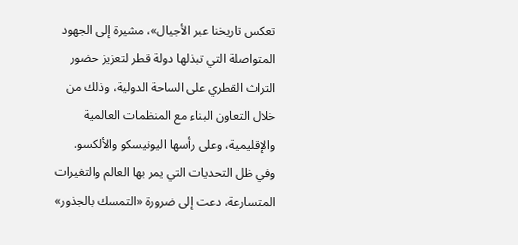تعكس تاريخنا عبر الأجيال»، مشيرة إلى الجهود المتواصلة التي تبذلها دولة قطر لتعزيز حضور التراث القطري على الساحة الدولية، وذلك من خلال التعاون البناء مع المنظمات العالمية والإقليمية، وعلى رأسها اليونيسكو والألكسو.
وفي ظل التحديات التي يمر بها العالم والتغيرات المتسارعة، دعت إلى ضرورة «التمسك بالجذور»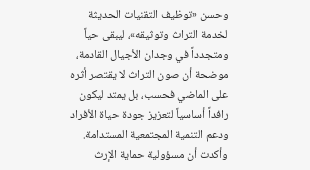وحسن «توظيف التقنيات الحديثة لخدمة التراث وتوثيقه»، ليبقى حياً ومتجدداً في وجدان الأجيال القادمة، موضحة أن صون التراث لا يقتصر أثره على الماضي فحسب، بل يمتد ليكون رافداً أساسياً لتعزيز جودة حياة الأفراد ودعم التنمية المجتمعية المستدامة.
وأكدت أن مسؤولية حماية الإرث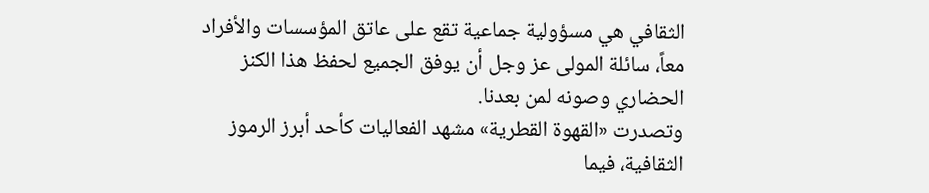الثقافي هي مسؤولية جماعية تقع على عاتق المؤسسات والأفراد معاً، سائلة المولى عز وجل أن يوفق الجميع لحفظ هذا الكنز الحضاري وصونه لمن بعدنا.
وتصدرت «القهوة القطرية» مشهد الفعاليات كأحد أبرز الرموز الثقافية، فيما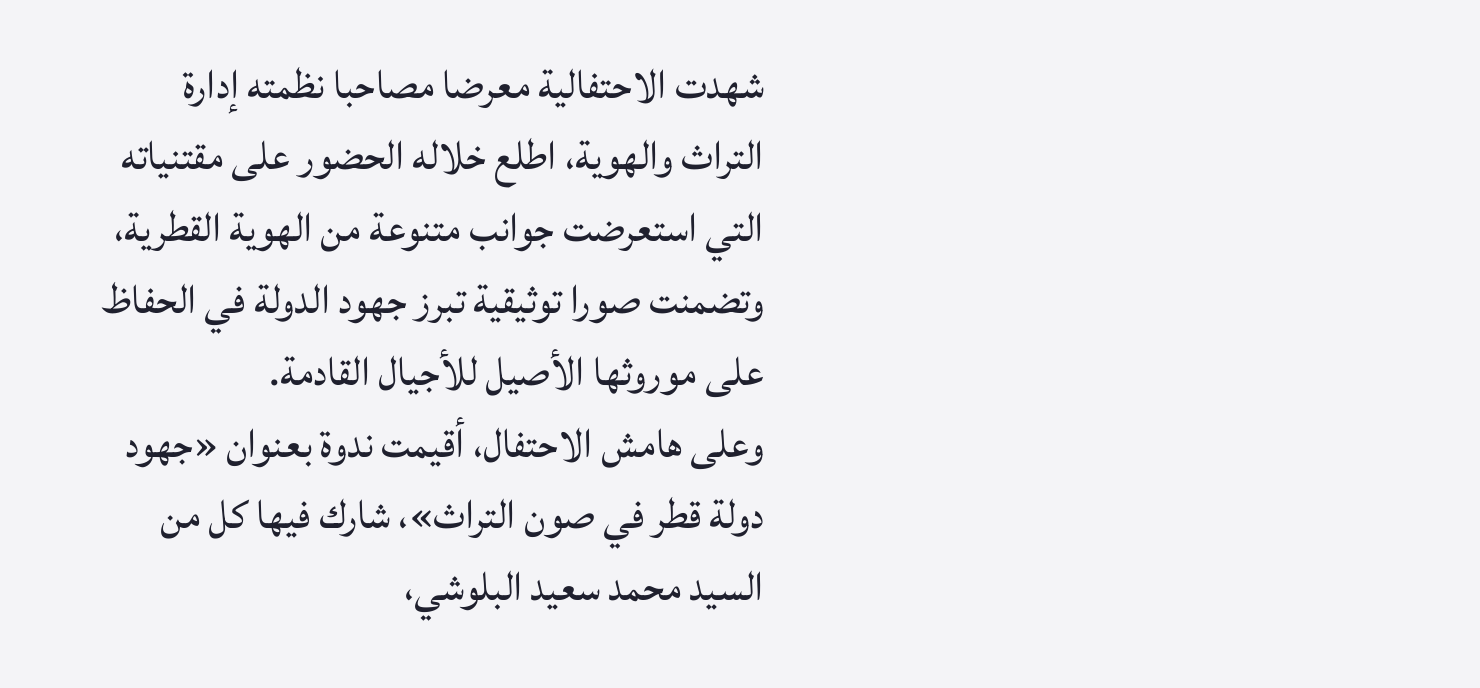شهدت الاحتفالية معرضا مصاحبا نظمته إدارة التراث والهوية، اطلع خلاله الحضور على مقتنياته التي استعرضت جوانب متنوعة من الهوية القطرية، وتضمنت صورا توثيقية تبرز جهود الدولة في الحفاظ على موروثها الأصيل للأجيال القادمة.
وعلى هامش الاحتفال، أقيمت ندوة بعنوان «جهود دولة قطر في صون التراث»، شارك فيها كل من السيد محمد سعيد البلوشي،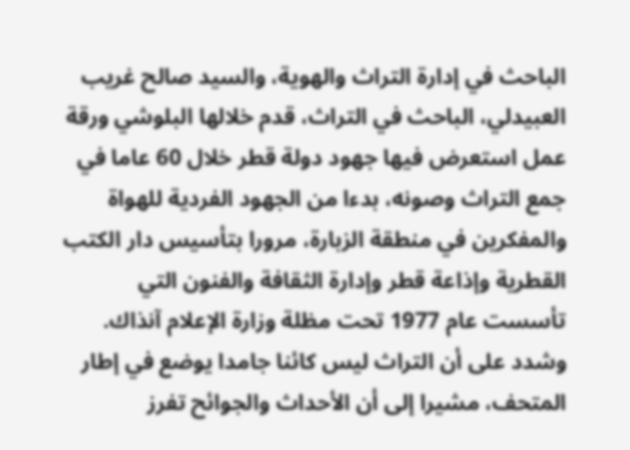الباحث في إدارة التراث والهوية، والسيد صالح غريب العبيدلي، الباحث في التراث، قدم خلالها البلوشي ورقة عمل استعرض فيها جهود دولة قطر خلال 60 عاما في جمع التراث وصونه، بدءا من الجهود الفردية للهواة والمفكرين في منطقة الزبارة، مرورا بتأسيس دار الكتب القطرية وإذاعة قطر وإدارة الثقافة والفنون التي تأسست عام 1977 تحت مظلة وزارة الإعلام آنذاك.
وشدد على أن التراث ليس كائنا جامدا يوضع في إطار المتحف، مشيرا إلى أن الأحداث والجوائح تفرز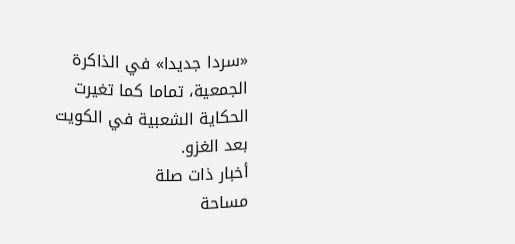«سردا جديدا» في الذاكرة الجمعية، تماما كما تغيرت الحكاية الشعبية في الكويت بعد الغزو.
أخبار ذات صلة
مساحة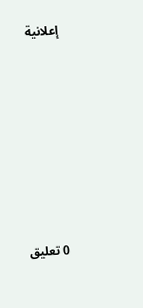إعلانية







0 تعليق